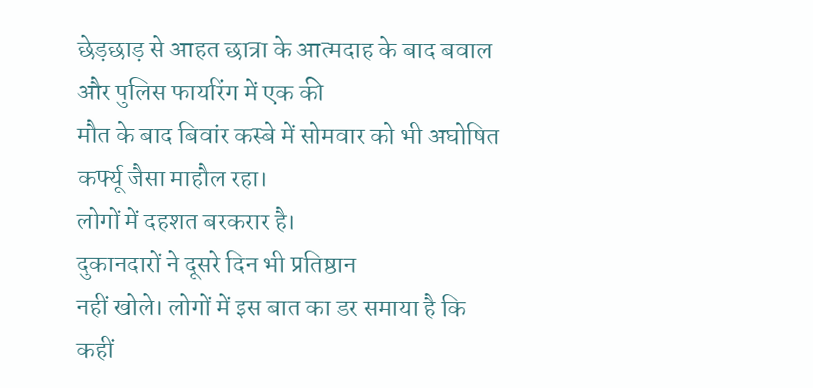छेड़छाड़ से आहत छात्रा के आत्मदाह के बाद बवाल और पुलिस फायरिंग में एक की
मौत के बाद बिवांर कस्बे में सोमवार को भी अघोषित कर्फ्यू जैसा माहौल रहा।
लोगों में दहशत बरकरार है।
दुकानदारों ने दूसरे दिन भी प्रतिष्ठान
नहीं खोले। लोगों में इस बात का डर समाया है कि कहीं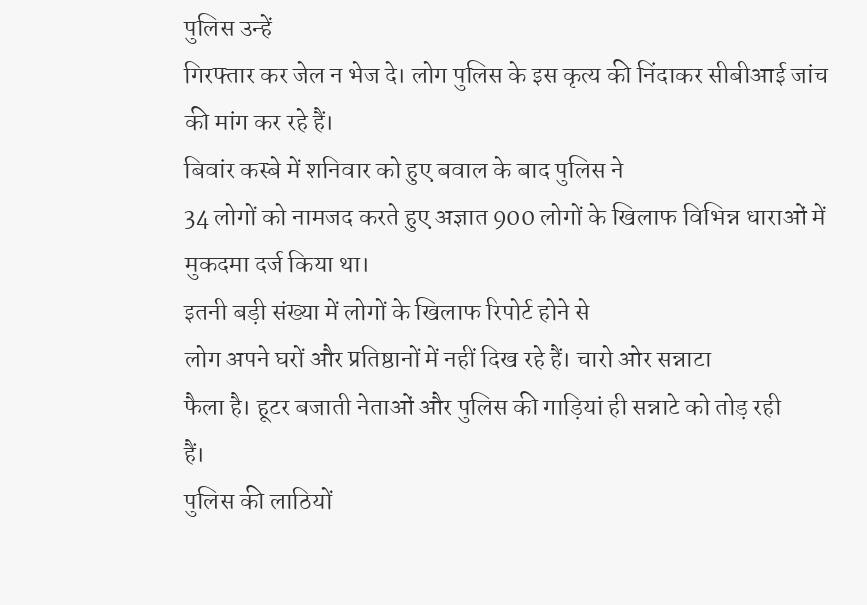पुलिस उन्हें
गिरफ्तार कर जेल न भेज दे। लोग पुलिस के इस कृत्य की निंदाकर सीबीआई जांच
की मांग कर रहे हैं।
बिवांर कस्बे में शनिवार को हुए बवाल के बाद पुलिस ने
34 लोगों को नामजद करते हुए अज्ञात 900 लोगों के खिलाफ विभिन्न धाराओं में
मुकदमा दर्ज किया था।
इतनी बड़ी संख्या में लोगों के खिलाफ रिपोर्ट होने से
लोग अपने घरों और प्रतिष्ठानों में नहीं दिख रहे हैं। चारो ओर सन्नाटा
फैला है। हूटर बजाती नेताओं और पुलिस की गाड़ियां ही सन्नाटे को तोड़ रही
हैं।
पुलिस की लाठियों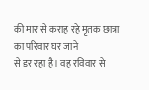की मार से कराह रहे मृतक छात्रा का परिवार घर जाने
से डर रहा है। वह रविवार से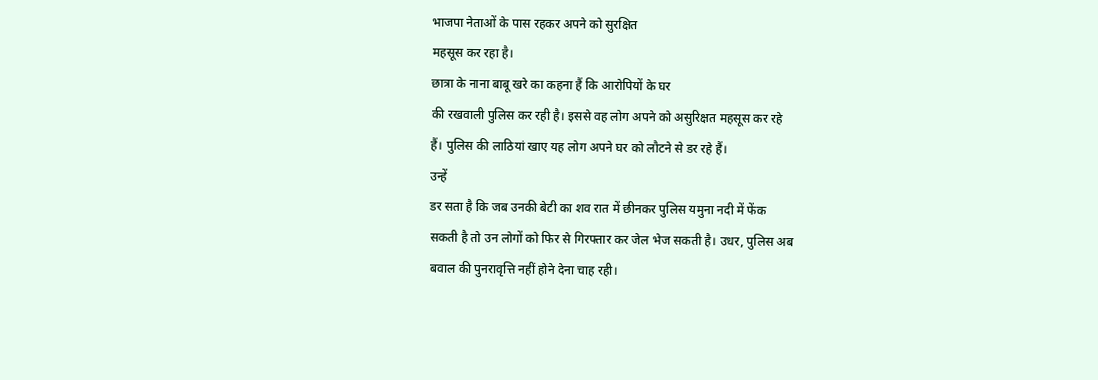भाजपा नेताओं के पास रहकर अपने को सुरक्षित
महसूस कर रहा है।
छात्रा के नाना बाबू खरे का कहना हैं कि आरोपियों के घर
की रखवाली पुलिस कर रही है। इससे वह लोग अपने को असुरिक्षत महसूस कर रहे
हैं। पुलिस की लाठियां खाए यह लोग अपने घर को लौटने से डर रहे हैं।
उन्हें
डर सता है कि जब उनकी बेटी का शव रात में छीनकर पुलिस यमुना नदी में फेंक
सकती है तो उन लोगों को फिर से गिरफ्तार कर जेल भेज सकती है। उधर, पुलिस अब
बवाल की पुनरावृत्ति नहीं होने देना चाह रही।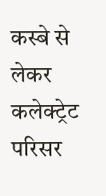कस्बे से लेकर कलेक्ट्रेट
परिसर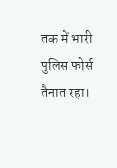तक में भारी पुलिस फोर्स तैनात रहा।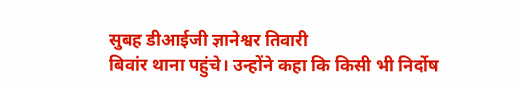सुबह डीआईजी ज्ञानेश्वर तिवारी
बिवांर थाना पहुंचे। उन्होंने कहा कि किसी भी निर्दोष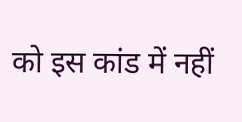को इस कांड में नहीं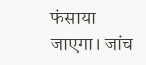फंसाया जाएगा। जांच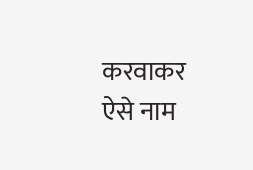करवाकर ऐसे नाम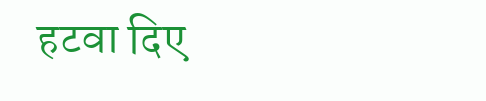हटवा दिए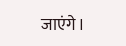जाएंगे।